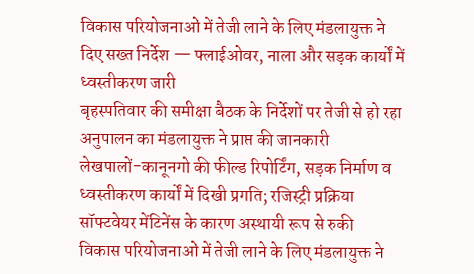विकास परियोजनाओं में तेजी लाने के लिए मंडलायुक्त ने दिए सख्त निर्देश — फ्लाईओवर, नाला और सड़क कार्यों में ध्वस्तीकरण जारी
बृहस्पतिवार की समीक्षा बैठक के निर्देशों पर तेजी से हो रहा अनुपालन का मंडलायुक्त ने प्राप्त की जानकारी
लेखपालों-कानूनगो की फील्ड रिपोर्टिंग, सड़क निर्माण व ध्वस्तीकरण कार्यों में दिखी प्रगति; रजिस्ट्री प्रक्रिया सॉफ्टवेयर मेंटिनेंस के कारण अस्थायी रूप से रुकी
विकास परियोजनाओं में तेजी लाने के लिए मंडलायुक्त ने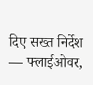दिए सख्त निर्देश — फ्लाईओवर,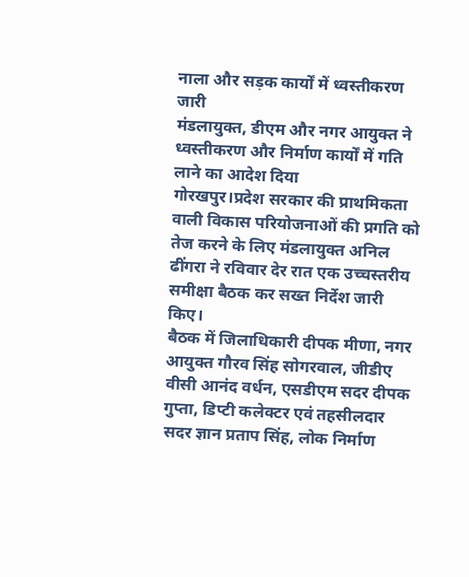नाला और सड़क कार्यों में ध्वस्तीकरण जारी
मंडलायुक्त, डीएम और नगर आयुक्त ने ध्वस्तीकरण और निर्माण कार्यों में गति लाने का आदेश दिया
गोरखपुर।प्रदेश सरकार की प्राथमिकता वाली विकास परियोजनाओं की प्रगति को तेज करने के लिए मंडलायुक्त अनिल ढींगरा ने रविवार देर रात एक उच्चस्तरीय समीक्षा बैठक कर सख्त निर्देश जारी किए।
बैठक में जिलाधिकारी दीपक मीणा, नगर आयुक्त गौरव सिंह सोगरवाल, जीडीए वीसी आनंद वर्धन, एसडीएम सदर दीपक गुप्ता, डिप्टी कलेक्टर एवं तहसीलदार सदर ज्ञान प्रताप सिंह, लोक निर्माण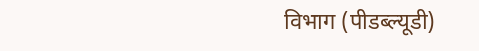विभाग (पीडब्ल्यूडी)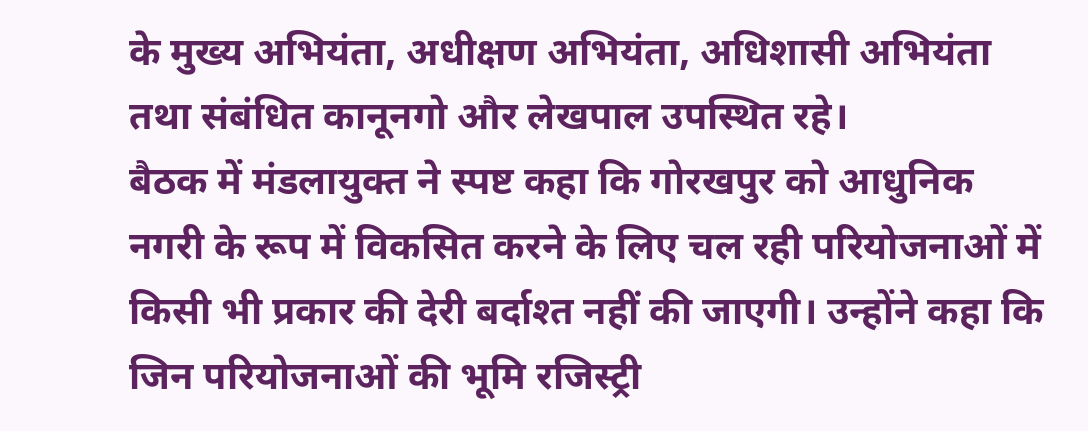के मुख्य अभियंता, अधीक्षण अभियंता, अधिशासी अभियंता तथा संबंधित कानूनगो और लेखपाल उपस्थित रहे।
बैठक में मंडलायुक्त ने स्पष्ट कहा कि गोरखपुर को आधुनिक नगरी के रूप में विकसित करने के लिए चल रही परियोजनाओं में किसी भी प्रकार की देरी बर्दाश्त नहीं की जाएगी। उन्होंने कहा कि जिन परियोजनाओं की भूमि रजिस्ट्री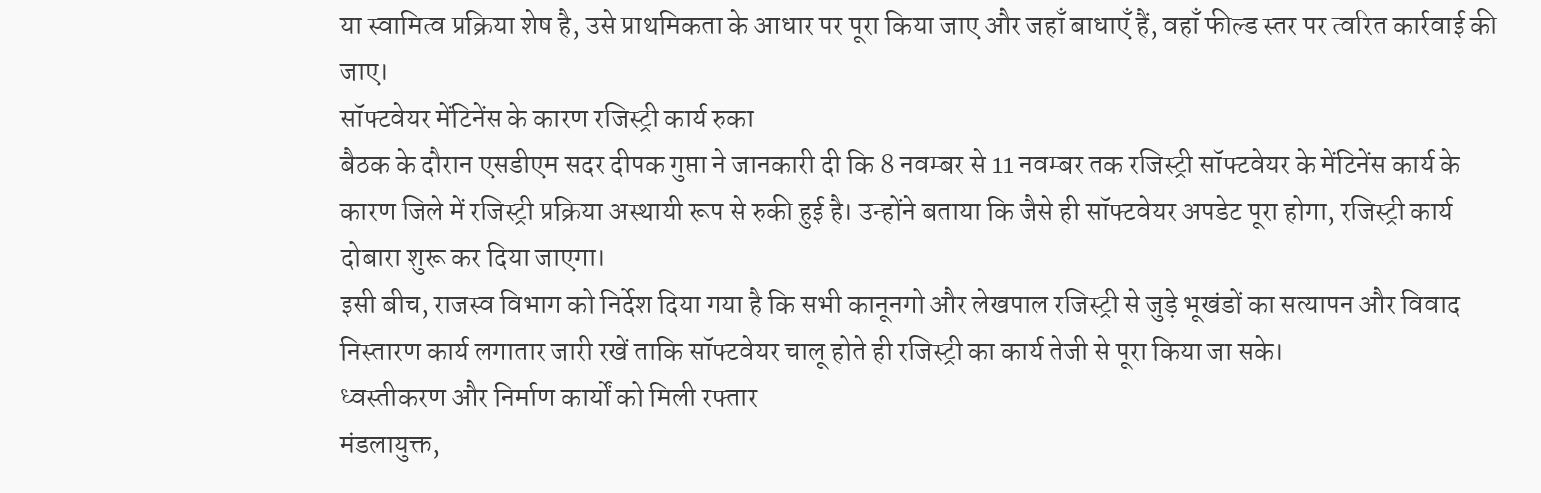या स्वामित्व प्रक्रिया शेष है, उसे प्राथमिकता के आधार पर पूरा किया जाए और जहाँ बाधाएँ हैं, वहाँ फील्ड स्तर पर त्वरित कार्रवाई की जाए।
सॉफ्टवेयर मेंटिनेंस के कारण रजिस्ट्री कार्य रुका
बैठक के दौरान एसडीएम सदर दीपक गुप्ता ने जानकारी दी कि 8 नवम्बर से 11 नवम्बर तक रजिस्ट्री सॉफ्टवेयर के मेंटिनेंस कार्य के कारण जिले में रजिस्ट्री प्रक्रिया अस्थायी रूप से रुकी हुई है। उन्होंने बताया कि जैसे ही सॉफ्टवेयर अपडेट पूरा होगा, रजिस्ट्री कार्य दोबारा शुरू कर दिया जाएगा।
इसी बीच, राजस्व विभाग को निर्देश दिया गया है कि सभी कानूनगो और लेखपाल रजिस्ट्री से जुड़े भूखंडों का सत्यापन और विवाद निस्तारण कार्य लगातार जारी रखें ताकि सॉफ्टवेयर चालू होते ही रजिस्ट्री का कार्य तेजी से पूरा किया जा सके।
ध्वस्तीकरण और निर्माण कार्यों को मिली रफ्तार
मंडलायुक्त,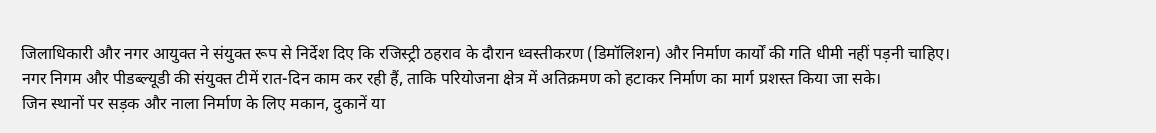जिलाधिकारी और नगर आयुक्त ने संयुक्त रूप से निर्देश दिए कि रजिस्ट्री ठहराव के दौरान ध्वस्तीकरण (डिमॉलिशन) और निर्माण कार्यों की गति धीमी नहीं पड़नी चाहिए।
नगर निगम और पीडब्ल्यूडी की संयुक्त टीमें रात-दिन काम कर रही हैं, ताकि परियोजना क्षेत्र में अतिक्रमण को हटाकर निर्माण का मार्ग प्रशस्त किया जा सके।
जिन स्थानों पर सड़क और नाला निर्माण के लिए मकान, दुकानें या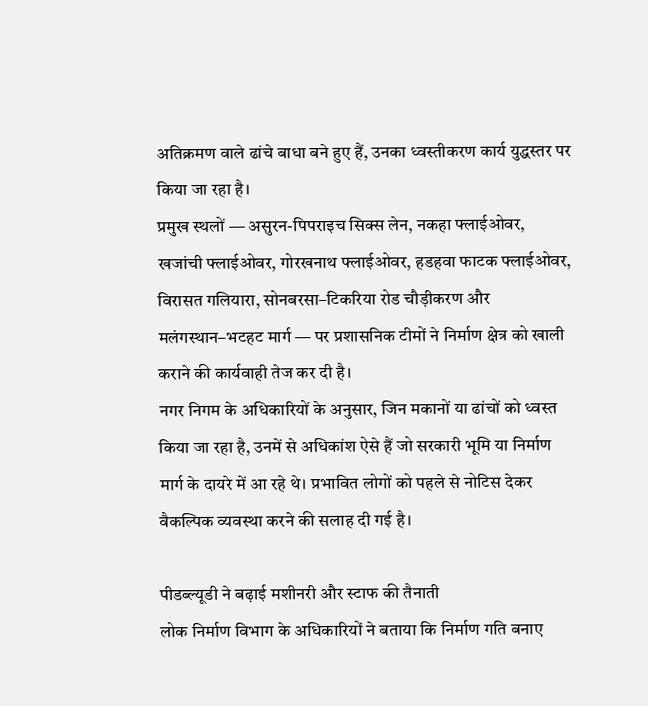अतिक्रमण वाले ढांचे बाधा बने हुए हैं, उनका ध्वस्तीकरण कार्य युद्धस्तर पर किया जा रहा है।
प्रमुख स्थलों — असुरन-पिपराइच सिक्स लेन, नकहा फ्लाईओवर, खजांची फ्लाईओवर, गोरखनाथ फ्लाईओवर, हडहवा फाटक फ्लाईओवर, विरासत गलियारा, सोनबरसा–टिकरिया रोड चौड़ीकरण और मलंगस्थान–भटहट मार्ग — पर प्रशासनिक टीमों ने निर्माण क्षेत्र को खाली कराने की कार्यवाही तेज कर दी है।
नगर निगम के अधिकारियों के अनुसार, जिन मकानों या ढांचों को ध्वस्त किया जा रहा है, उनमें से अधिकांश ऐसे हैं जो सरकारी भूमि या निर्माण मार्ग के दायरे में आ रहे थे। प्रभावित लोगों को पहले से नोटिस देकर वैकल्पिक व्यवस्था करने की सलाह दी गई है।

पीडब्ल्यूडी ने बढ़ाई मशीनरी और स्टाफ की तैनाती
लोक निर्माण विभाग के अधिकारियों ने बताया कि निर्माण गति बनाए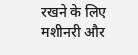रखने के लिए मशीनरी और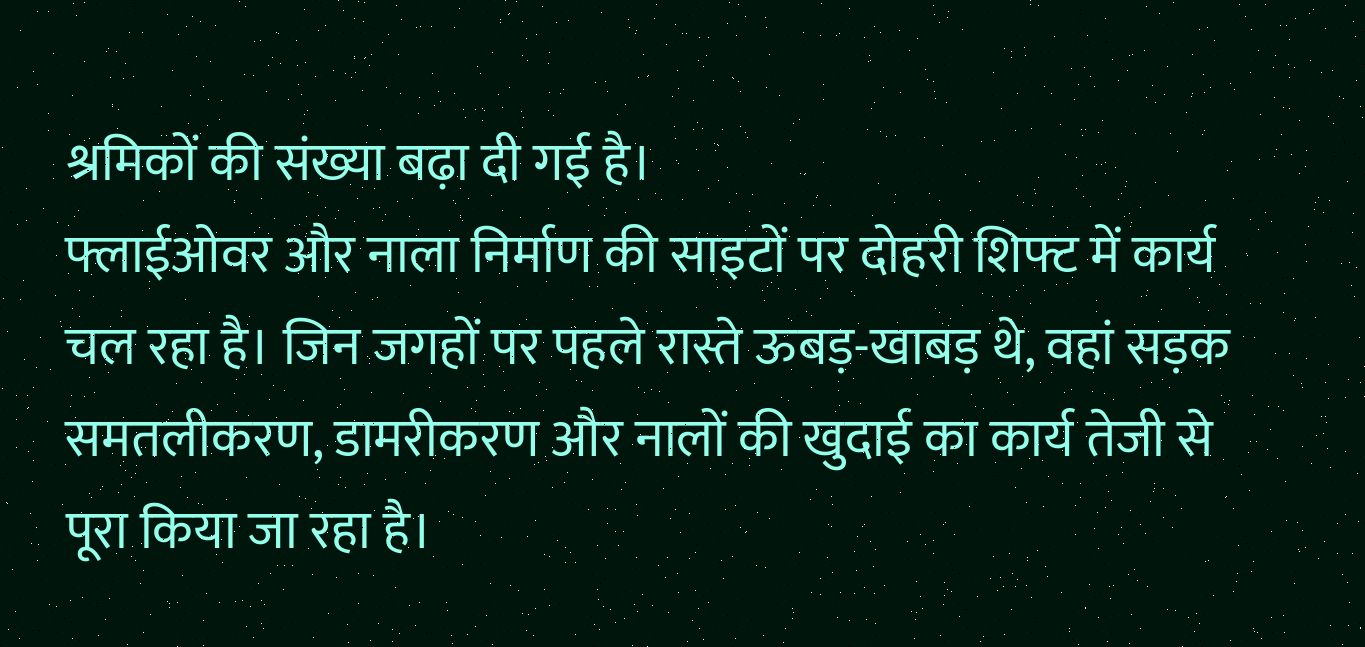श्रमिकों की संख्या बढ़ा दी गई है।
फ्लाईओवर और नाला निर्माण की साइटों पर दोहरी शिफ्ट में कार्य चल रहा है। जिन जगहों पर पहले रास्ते ऊबड़-खाबड़ थे, वहां सड़क समतलीकरण, डामरीकरण और नालों की खुदाई का कार्य तेजी से पूरा किया जा रहा है।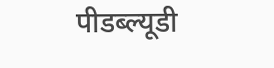पीडब्ल्यूडी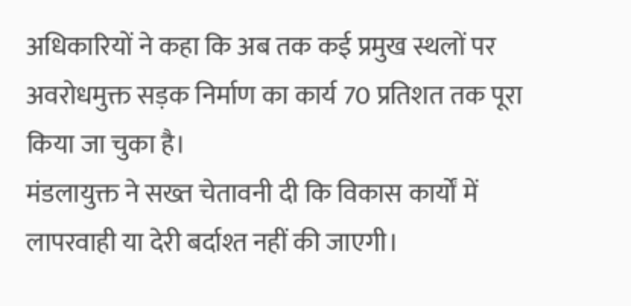अधिकारियों ने कहा कि अब तक कई प्रमुख स्थलों पर अवरोधमुक्त सड़क निर्माण का कार्य 70 प्रतिशत तक पूरा किया जा चुका है।
मंडलायुक्त ने सख्त चेतावनी दी कि विकास कार्यों में लापरवाही या देरी बर्दाश्त नहीं की जाएगी।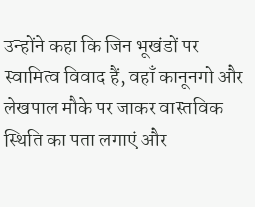उन्होंने कहा कि जिन भूखंडों पर स्वामित्व विवाद हैं, वहाँ कानूनगो और लेखपाल मौके पर जाकर वास्तविक स्थिति का पता लगाएं और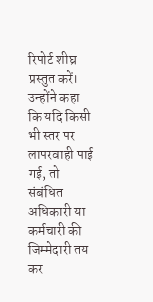रिपोर्ट शीघ्र प्रस्तुत करें।
उन्होंने कहा कि यदि किसी भी स्तर पर लापरवाही पाई गई, तो संबंधित अधिकारी या कर्मचारी की जिम्मेदारी तय कर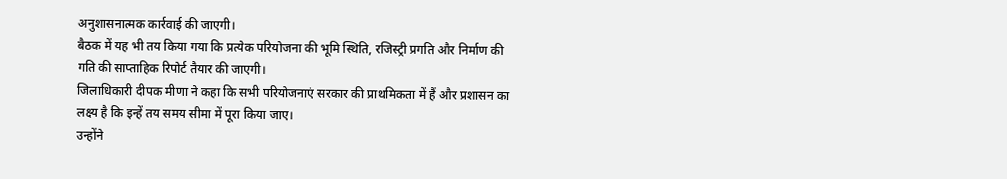अनुशासनात्मक कार्रवाई की जाएगी।
बैठक में यह भी तय किया गया कि प्रत्येक परियोजना की भूमि स्थिति, रजिस्ट्री प्रगति और निर्माण की गति की साप्ताहिक रिपोर्ट तैयार की जाएगी।
जिलाधिकारी दीपक मीणा ने कहा कि सभी परियोजनाएं सरकार की प्राथमिकता में हैं और प्रशासन का लक्ष्य है कि इन्हें तय समय सीमा में पूरा किया जाए।
उन्होंने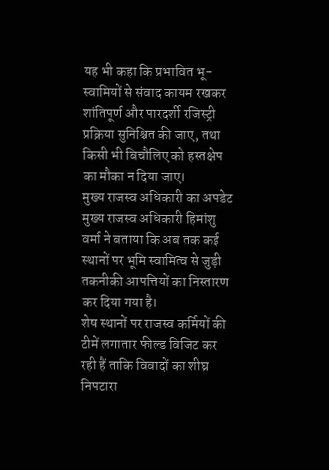यह भी कहा कि प्रभावित भू-स्वामियों से संवाद कायम रखकर शांतिपूर्ण और पारदर्शी रजिस्ट्री प्रक्रिया सुनिश्चित की जाए, तथा किसी भी बिचौलिए को हस्तक्षेप का मौका न दिया जाए।
मुख्य राजस्व अधिकारी का अपडेट
मुख्य राजस्व अधिकारी हिमांशु वर्मा ने बताया कि अब तक कई स्थानों पर भूमि स्वामित्व से जुड़ी तकनीकी आपत्तियों का निस्तारण कर दिया गया है।
शेष स्थानों पर राजस्व कर्मियों की टीमें लगातार फील्ड विजिट कर रही हैं ताकि विवादों का शीघ्र निपटारा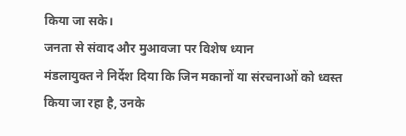किया जा सके।
जनता से संवाद और मुआवजा पर विशेष ध्यान
मंडलायुक्त ने निर्देश दिया कि जिन मकानों या संरचनाओं को ध्वस्त किया जा रहा है, उनके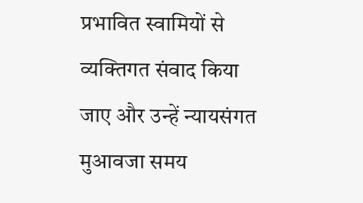प्रभावित स्वामियों से व्यक्तिगत संवाद किया जाए और उन्हें न्यायसंगत मुआवजा समय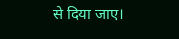से दिया जाए।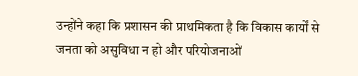उन्होंने कहा कि प्रशासन की प्राथमिकता है कि विकास कार्यों से जनता को असुविधा न हो और परियोजनाओं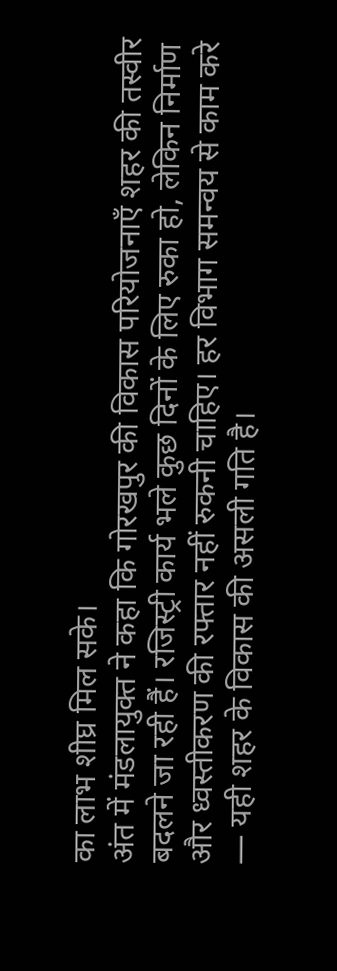का लाभ शीघ्र मिल सके।
अंत में मंडलायुक्त ने कहा कि गोरखपुर की विकास परियोजनाएँ शहर की तस्वीर बदलने जा रही हैं। रजिस्ट्री कार्य भले कुछ दिनों के लिए रुका हो, लेकिन निर्माण और ध्वस्तीकरण की रफ्तार नहीं रुकनी चाहिए। हर विभाग समन्वय से काम करे — यही शहर के विकास की असली गति है।